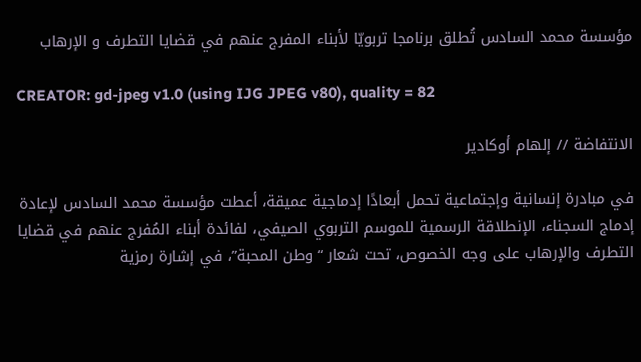مؤسسة محمد السادس تُطلق برنامجا تربويّا لأبناء المفرج عنهم في قضايا التطرف و الإرهاب

CREATOR: gd-jpeg v1.0 (using IJG JPEG v80), quality = 82

الانتفاضة // إلهام أوكادير

في مبادرة إنسانية وإجتماعية تحمل أبعادًا إدماجية عميقة، أعطت مؤسسة محمد السادس لإعادة إدماج السجناء، الإنطلاقة الرسمية للموسم التربوي الصيفي، لفائدة أبناء المُفرج عنهم في قضايا التطرف والإرهاب على وجه الخصوص، تحت شعار “وطن المحبة”، في إشارة رمزية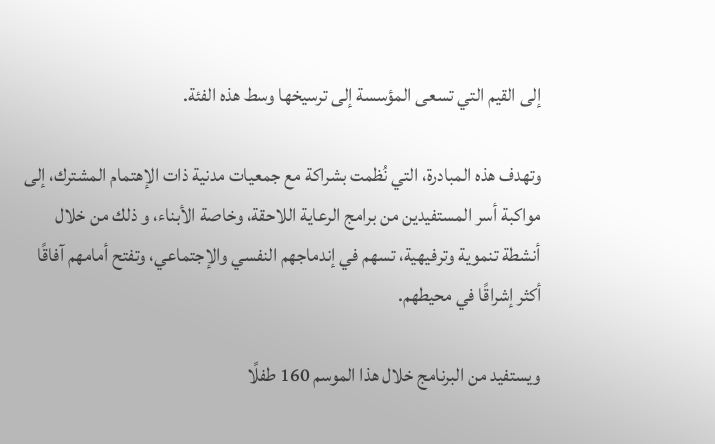إلى القيم التي تسعى المؤسسة إلى ترسيخها وسط هذه الفئة.

وتهدف هذه المبادرة، التي نُظمت بشراكة مع جمعيات مدنية ذات الإهتمام المشترك، إلى مواكبة أسر المستفيدين من برامج الرعاية اللاحقة، وخاصة الأبناء، و ذلك من خلال أنشطة تنموية وترفيهية، تسهم في إندماجهم النفسي والإجتماعي، وتفتح أمامهم آفاقًا أكثر إشراقًا في محيطهم.

ويستفيد من البرنامج خلال هذا الموسم 160 طفلًا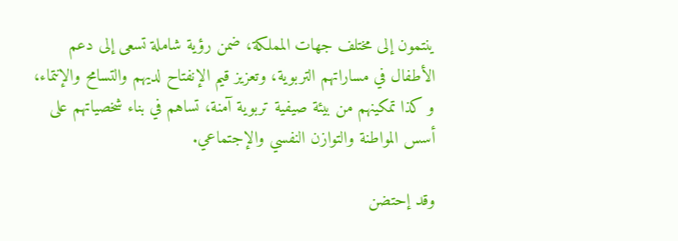ينتمون إلى مختلف جهات المملكة، ضمن رؤية شاملة تسعى إلى دعم الأطفال في مساراتهم التربوية، وتعزيز قيم الإنفتاح لديهم والتسامح والإنتماء، و كذا تمكينهم من بيئة صيفية تربوية آمنة، تساهم في بناء شخصياتهم على أسس المواطنة والتوازن النفسي والإجتماعي.

وقد إحتضن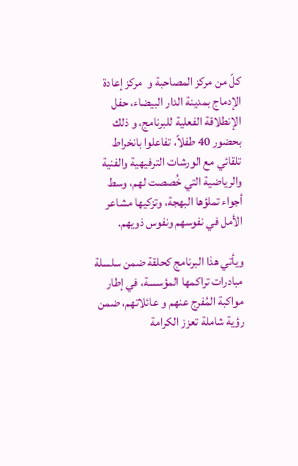كلّ من مركز المصاحبة و  مركز إعادة الإدماج بمدينة الدار البيضاء، حفل الإنطلاقة الفعلية للبرنامج، و ذلك بحضور 40 طفلاً، تفاعلوا بانخراط تلقائي مع الورشات الترفيهية والفنية والرياضية التي خُصصت لهم، وسط أجواء تملؤها البهجة، وتزكيها مشاعر الأمل في نفوسهم ونفوس ذويهم.

ويأتي هذا البرنامج كحلقة ضمن سلسلة مبادرات تراكمها المؤسسة، في إطار مواكبة المُفرج عنهم و عائلاتهم، ضمن رؤية شاملة تعزز الكرامة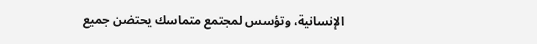الإنسانية، وتؤسس لمجتمع متماسك يحتضن جميع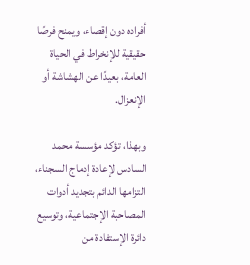أفراده دون إقصاء، ويمنح فرصًا حقيقية للإنخراط في الحياة العامة، بعيدًا عن الهشاشة أو الإنعزال.

وبهذا، تؤكد مؤسسة محمد السادس لإعادة إدماج السجناء، التزامها الدائم بتجديد أدوات المصاحبة الإجتماعية، وتوسيع دائرة الإستفادة من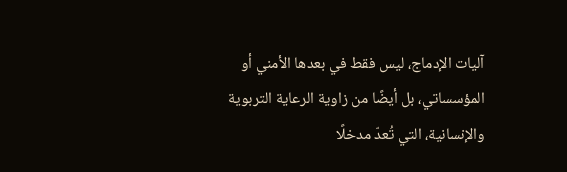آليات الإدماج، ليس فقط في بعدها الأمني أو المؤسساتي، بل أيضًا من زاوية الرعاية التربوية والإنسانية، التي تُعدّ مدخلًا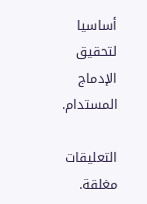أساسيا لتحقيق الإدماج المستدام.

التعليقات مغلقة.